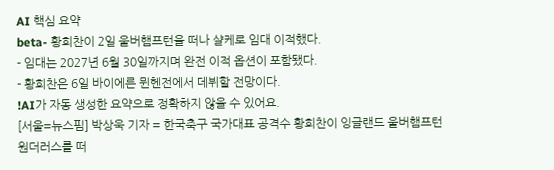AI 핵심 요약
beta- 황희찬이 2일 울버햄프턴을 떠나 샬케로 임대 이적했다.
- 임대는 2027년 6월 30일까지며 완전 이적 옵션이 포함됐다.
- 황희찬은 6일 바이에른 뮌헨전에서 데뷔할 전망이다.
!AI가 자동 생성한 요약으로 정확하지 않을 수 있어요.
[서울=뉴스핌] 박상욱 기자 = 한국축구 국가대표 공격수 황희찬이 잉글랜드 울버햄프턴 원더러스를 떠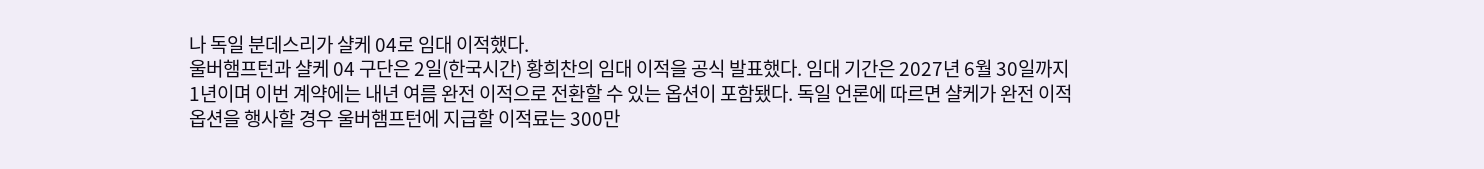나 독일 분데스리가 샬케 04로 임대 이적했다.
울버햄프턴과 샬케 04 구단은 2일(한국시간) 황희찬의 임대 이적을 공식 발표했다. 임대 기간은 2027년 6월 30일까지 1년이며 이번 계약에는 내년 여름 완전 이적으로 전환할 수 있는 옵션이 포함됐다. 독일 언론에 따르면 샬케가 완전 이적 옵션을 행사할 경우 울버햄프턴에 지급할 이적료는 300만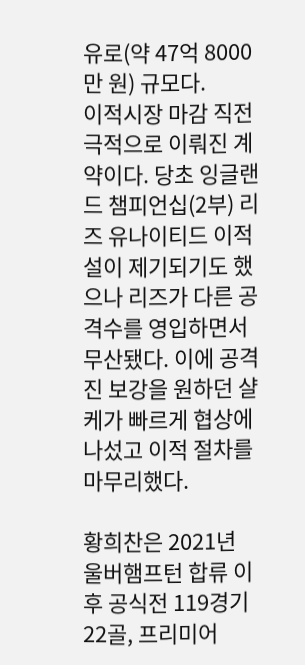유로(약 47억 8000만 원) 규모다.
이적시장 마감 직전 극적으로 이뤄진 계약이다. 당초 잉글랜드 챔피언십(2부) 리즈 유나이티드 이적설이 제기되기도 했으나 리즈가 다른 공격수를 영입하면서 무산됐다. 이에 공격진 보강을 원하던 샬케가 빠르게 협상에 나섰고 이적 절차를 마무리했다.

황희찬은 2021년 울버햄프턴 합류 이후 공식전 119경기 22골, 프리미어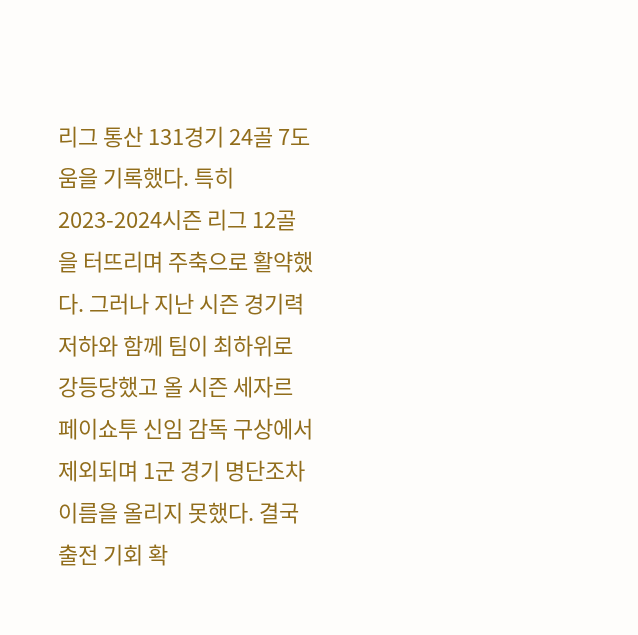리그 통산 131경기 24골 7도움을 기록했다. 특히 2023-2024시즌 리그 12골을 터뜨리며 주축으로 활약했다. 그러나 지난 시즌 경기력 저하와 함께 팀이 최하위로 강등당했고 올 시즌 세자르 페이쇼투 신임 감독 구상에서 제외되며 1군 경기 명단조차 이름을 올리지 못했다. 결국 출전 기회 확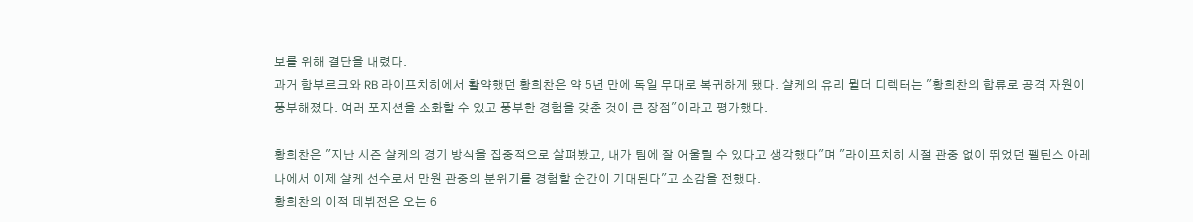보를 위해 결단을 내렸다.
과거 함부르크와 RB 라이프치히에서 활약했던 황희찬은 약 5년 만에 독일 무대로 복귀하게 됐다. 샬케의 유리 뮐더 디렉터는 "황희찬의 합류로 공격 자원이 풍부해졌다. 여러 포지션을 소화할 수 있고 풍부한 경험을 갖춘 것이 큰 장점"이라고 평가했다.

황희찬은 "지난 시즌 샬케의 경기 방식을 집중적으로 살펴봤고, 내가 팀에 잘 어울릴 수 있다고 생각했다"며 "라이프치히 시절 관중 없이 뛰었던 펠틴스 아레나에서 이제 샬케 선수로서 만원 관중의 분위기를 경험할 순간이 기대된다"고 소감을 전했다.
황희찬의 이적 데뷔전은 오는 6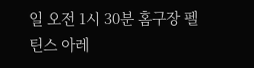일 오전 1시 30분 홈구장 펠틴스 아레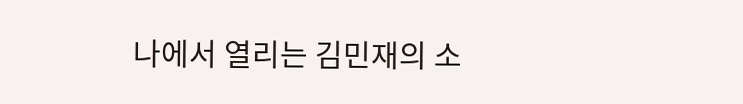나에서 열리는 김민재의 소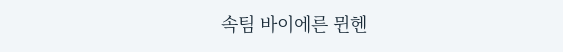속팀 바이에른 뮌헨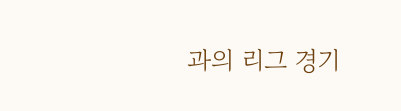과의 리그 경기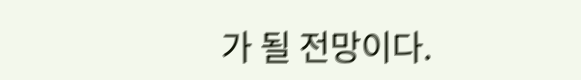가 될 전망이다.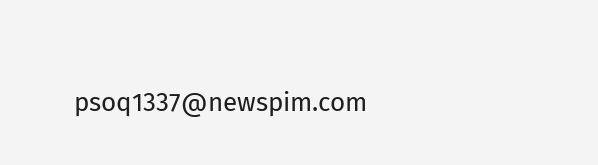psoq1337@newspim.com